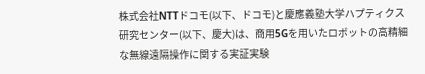株式会社NTTドコモ(以下、ドコモ)と慶應義塾大学ハプティクス研究センター(以下、慶大)は、商用5Gを用いたロボットの高精細な無線遠隔操作に関する実証実験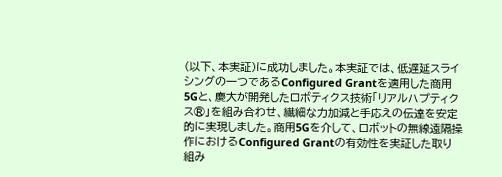(以下、本実証)に成功しました。本実証では、低遅延スライシングの一つであるConfigured Grantを適用した商用5Gと、慶大が開発したロボティクス技術「リアルハプティクス®」を組み合わせ、繊細な力加減と手応えの伝達を安定的に実現しました。商用5Gを介して、ロボットの無線遠隔操作におけるConfigured Grantの有効性を実証した取り組み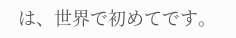は、世界で初めてです。